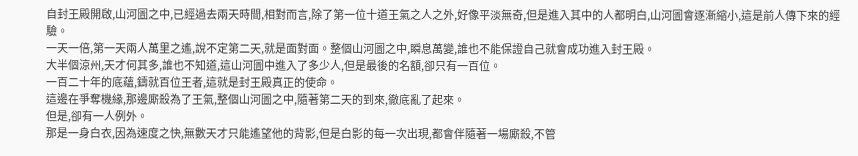自封王殿開啟,山河圖之中,已經過去兩天時間,相對而言,除了第一位十道王氣之人之外,好像平淡無奇,但是進入其中的人都明白,山河圖會逐漸縮小,這是前人傳下來的經驗。
一天一倍,第一天兩人萬里之遙,說不定第二天,就是面對面。整個山河圖之中,瞬息萬變,誰也不能保證自己就會成功進入封王殿。
大半個涼州,天才何其多,誰也不知道,這山河圖中進入了多少人,但是最後的名額,卻只有一百位。
一百二十年的底蘊,鑄就百位王者,這就是封王殿真正的使命。
這邊在爭奪機緣,那邊廝殺為了王氣,整個山河圖之中,隨著第二天的到來,徹底亂了起來。
但是,卻有一人例外。
那是一身白衣,因為速度之快,無數天才只能遙望他的背影,但是白影的每一次出現,都會伴隨著一場廝殺,不管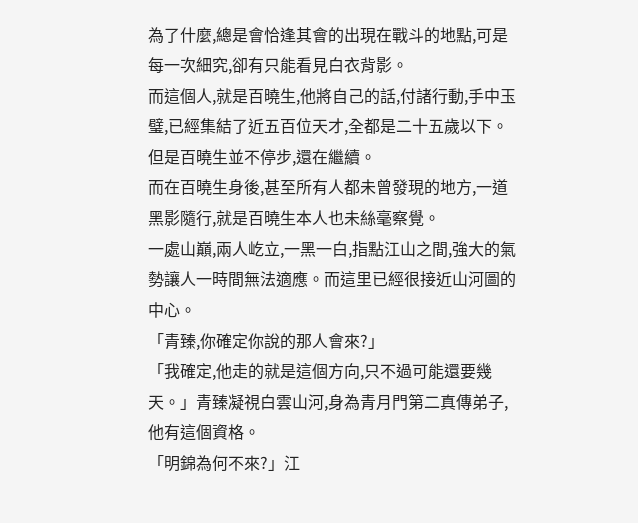為了什麼,總是會恰逢其會的出現在戰斗的地點,可是每一次細究,卻有只能看見白衣背影。
而這個人,就是百曉生,他將自己的話,付諸行動,手中玉璧,已經集結了近五百位天才,全都是二十五歲以下。但是百曉生並不停步,還在繼續。
而在百曉生身後,甚至所有人都未曾發現的地方,一道黑影隨行,就是百曉生本人也未絲毫察覺。
一處山巔,兩人屹立,一黑一白,指點江山之間,強大的氣勢讓人一時間無法適應。而這里已經很接近山河圖的中心。
「青臻,你確定你說的那人會來?」
「我確定,他走的就是這個方向,只不過可能還要幾天。」青臻凝視白雲山河,身為青月門第二真傳弟子,他有這個資格。
「明錦為何不來?」江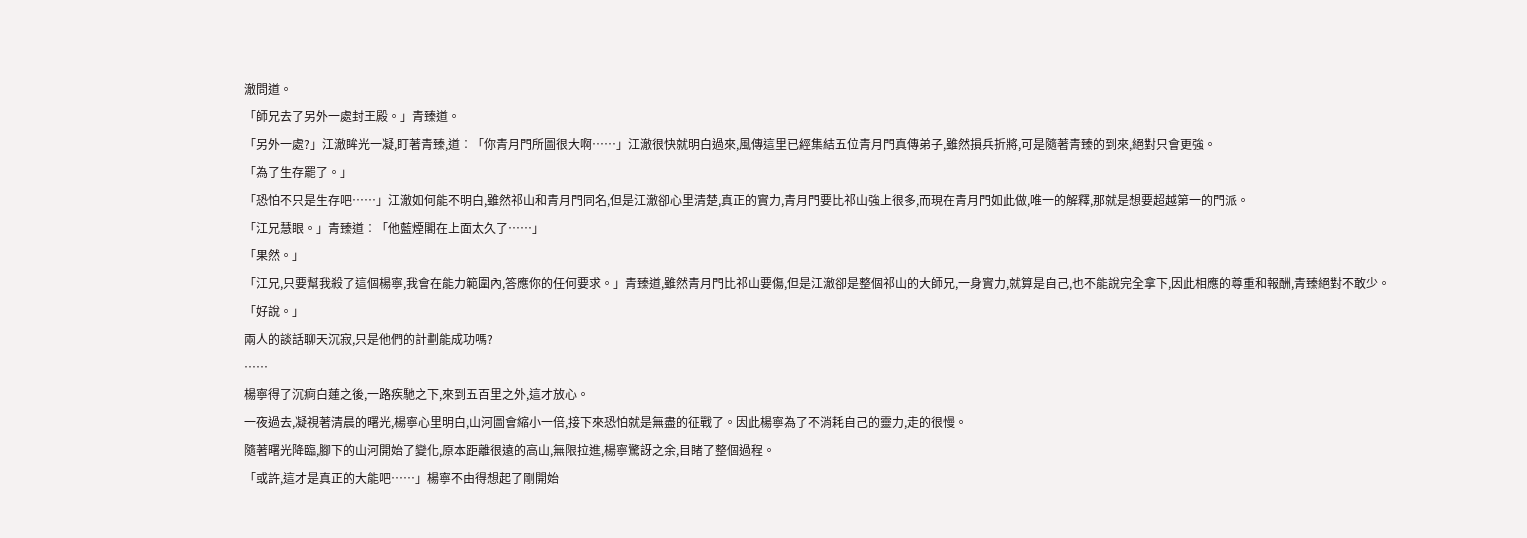澈問道。
「師兄去了另外一處封王殿。」青臻道。
「另外一處?」江澈眸光一凝,盯著青臻,道︰「你青月門所圖很大啊……」江澈很快就明白過來,風傳這里已經集結五位青月門真傳弟子,雖然損兵折將,可是隨著青臻的到來,絕對只會更強。
「為了生存罷了。」
「恐怕不只是生存吧……」江澈如何能不明白,雖然祁山和青月門同名,但是江澈卻心里清楚,真正的實力,青月門要比祁山強上很多,而現在青月門如此做,唯一的解釋,那就是想要超越第一的門派。
「江兄慧眼。」青臻道︰「他藍煙閣在上面太久了……」
「果然。」
「江兄,只要幫我殺了這個楊寧,我會在能力範圍內,答應你的任何要求。」青臻道,雖然青月門比祁山要傷,但是江澈卻是整個祁山的大師兄,一身實力,就算是自己,也不能說完全拿下,因此相應的尊重和報酬,青臻絕對不敢少。
「好說。」
兩人的談話聊天沉寂,只是他們的計劃能成功嗎?
……
楊寧得了沉痾白蓮之後,一路疾馳之下,來到五百里之外,這才放心。
一夜過去,凝視著清晨的曙光,楊寧心里明白,山河圖會縮小一倍,接下來恐怕就是無盡的征戰了。因此楊寧為了不消耗自己的靈力,走的很慢。
隨著曙光降臨,腳下的山河開始了變化,原本距離很遠的高山,無限拉進,楊寧驚訝之余,目睹了整個過程。
「或許,這才是真正的大能吧……」楊寧不由得想起了剛開始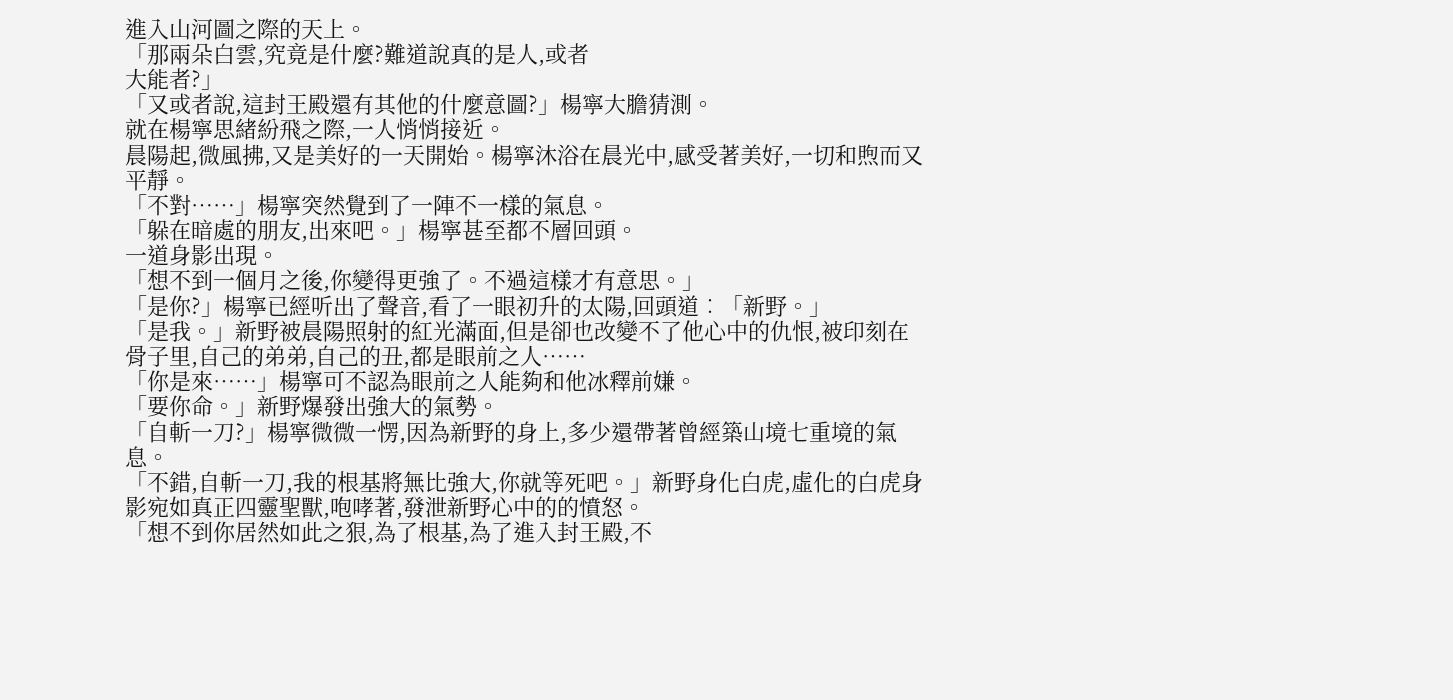進入山河圖之際的天上。
「那兩朵白雲,究竟是什麼?難道說真的是人,或者
大能者?」
「又或者說,這封王殿還有其他的什麼意圖?」楊寧大膽猜測。
就在楊寧思緒紛飛之際,一人悄悄接近。
晨陽起,微風拂,又是美好的一天開始。楊寧沐浴在晨光中,感受著美好,一切和煦而又平靜。
「不對……」楊寧突然覺到了一陣不一樣的氣息。
「躲在暗處的朋友,出來吧。」楊寧甚至都不層回頭。
一道身影出現。
「想不到一個月之後,你變得更強了。不過這樣才有意思。」
「是你?」楊寧已經听出了聲音,看了一眼初升的太陽,回頭道︰「新野。」
「是我。」新野被晨陽照射的紅光滿面,但是卻也改變不了他心中的仇恨,被印刻在骨子里,自己的弟弟,自己的丑,都是眼前之人……
「你是來……」楊寧可不認為眼前之人能夠和他冰釋前嫌。
「要你命。」新野爆發出強大的氣勢。
「自斬一刀?」楊寧微微一愣,因為新野的身上,多少還帶著曾經築山境七重境的氣息。
「不錯,自斬一刀,我的根基將無比強大,你就等死吧。」新野身化白虎,虛化的白虎身影宛如真正四靈聖獸,咆哮著,發泄新野心中的的憤怒。
「想不到你居然如此之狠,為了根基,為了進入封王殿,不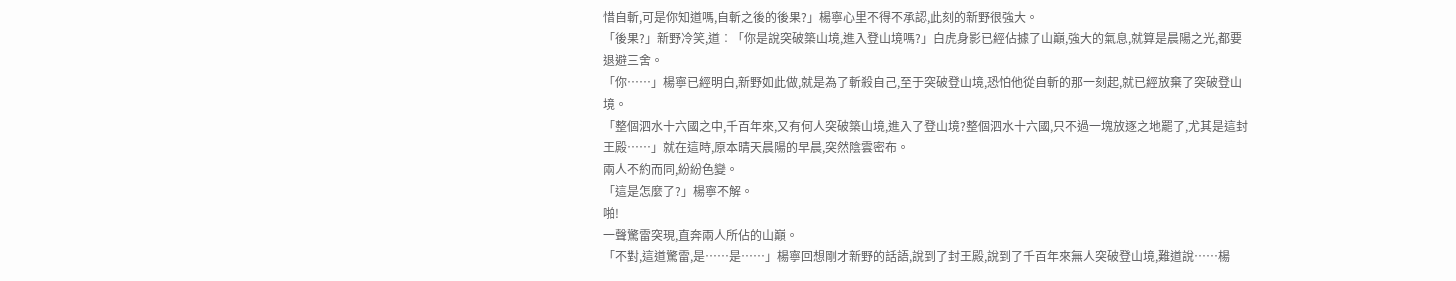惜自斬,可是你知道嗎,自斬之後的後果?」楊寧心里不得不承認,此刻的新野很強大。
「後果?」新野冷笑,道︰「你是說突破築山境,進入登山境嗎?」白虎身影已經佔據了山巔,強大的氣息,就算是晨陽之光,都要退避三舍。
「你……」楊寧已經明白,新野如此做,就是為了斬殺自己,至于突破登山境,恐怕他從自斬的那一刻起,就已經放棄了突破登山境。
「整個泗水十六國之中,千百年來,又有何人突破築山境,進入了登山境?整個泗水十六國,只不過一塊放逐之地罷了,尤其是這封王殿……」就在這時,原本晴天晨陽的早晨,突然陰雲密布。
兩人不約而同,紛紛色變。
「這是怎麼了?」楊寧不解。
啪!
一聲驚雷突現,直奔兩人所佔的山巔。
「不對,這道驚雷,是……是……」楊寧回想剛才新野的話語,說到了封王殿,說到了千百年來無人突破登山境,難道說……楊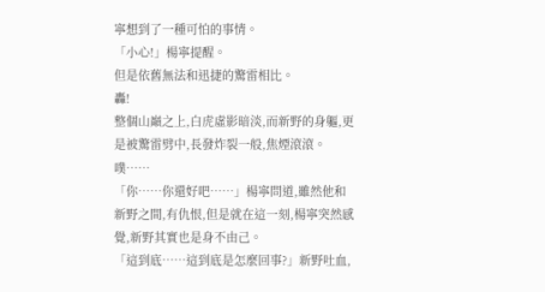寧想到了一種可怕的事情。
「小心!」楊寧提醒。
但是依舊無法和迅捷的驚雷相比。
轟!
整個山巔之上,白虎虛影暗淡,而新野的身軀,更是被驚雷劈中,長發炸裂一般,焦煙滾滾。
噗……
「你……你還好吧……」楊寧問道,雖然他和新野之間,有仇恨,但是就在這一刻,楊寧突然感覺,新野其實也是身不由己。
「這到底……這到底是怎麼回事?」新野吐血,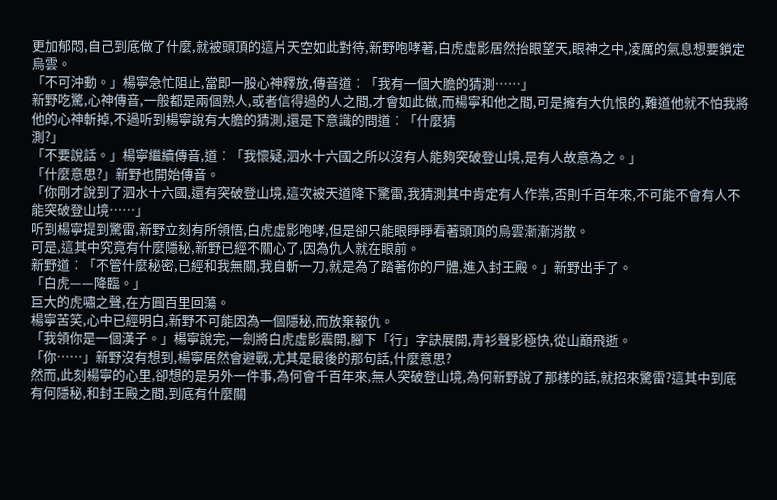更加郁悶,自己到底做了什麼,就被頭頂的這片天空如此對待,新野咆哮著,白虎虛影居然抬眼望天,眼神之中,凌厲的氣息想要鎖定烏雲。
「不可沖動。」楊寧急忙阻止,當即一股心神釋放,傳音道︰「我有一個大膽的猜測……」
新野吃驚,心神傳音,一般都是兩個熟人,或者信得過的人之間,才會如此做,而楊寧和他之間,可是擁有大仇恨的,難道他就不怕我將他的心神斬掉,不過听到楊寧說有大膽的猜測,還是下意識的問道︰「什麼猜
測?」
「不要說話。」楊寧繼續傳音,道︰「我懷疑,泗水十六國之所以沒有人能夠突破登山境,是有人故意為之。」
「什麼意思?」新野也開始傳音。
「你剛才說到了泗水十六國,還有突破登山境,這次被天道降下驚雷,我猜測其中肯定有人作祟,否則千百年來,不可能不會有人不能突破登山境……」
听到楊寧提到驚雷,新野立刻有所領悟,白虎虛影咆哮,但是卻只能眼睜睜看著頭頂的烏雲漸漸消散。
可是,這其中究竟有什麼隱秘,新野已經不關心了,因為仇人就在眼前。
新野道︰「不管什麼秘密,已經和我無關,我自斬一刀,就是為了踏著你的尸體,進入封王殿。」新野出手了。
「白虎——降臨。」
巨大的虎嘯之聲,在方圓百里回蕩。
楊寧苦笑,心中已經明白,新野不可能因為一個隱秘,而放棄報仇。
「我領你是一個漢子。」楊寧說完,一劍將白虎虛影震開,腳下「行」字訣展開,青衫聲影極快,從山巔飛逝。
「你……」新野沒有想到,楊寧居然會避戰,尤其是最後的那句話,什麼意思?
然而,此刻楊寧的心里,卻想的是另外一件事,為何會千百年來,無人突破登山境,為何新野說了那樣的話,就招來驚雷?這其中到底有何隱秘,和封王殿之間,到底有什麼關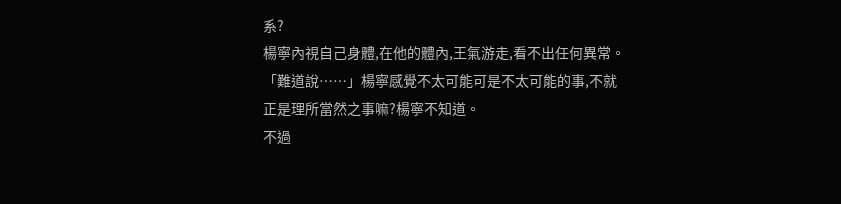系?
楊寧內視自己身體,在他的體內,王氣游走,看不出任何異常。
「難道說……」楊寧感覺不太可能可是不太可能的事,不就正是理所當然之事嘛?楊寧不知道。
不過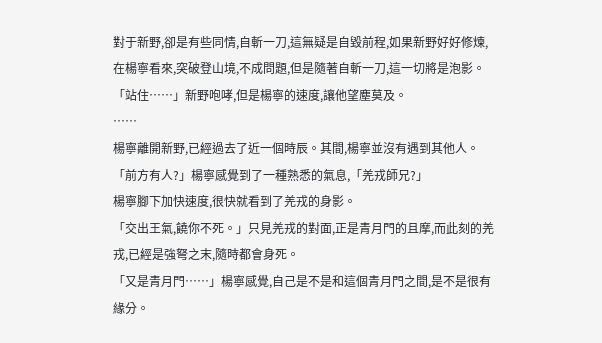對于新野,卻是有些同情,自斬一刀,這無疑是自毀前程,如果新野好好修煉,在楊寧看來,突破登山境,不成問題,但是隨著自斬一刀,這一切將是泡影。
「站住……」新野咆哮,但是楊寧的速度,讓他望塵莫及。
……
楊寧離開新野,已經過去了近一個時辰。其間,楊寧並沒有遇到其他人。
「前方有人?」楊寧感覺到了一種熟悉的氣息,「羌戎師兄?」
楊寧腳下加快速度,很快就看到了羌戎的身影。
「交出王氣,饒你不死。」只見羌戎的對面,正是青月門的且摩,而此刻的羌戎,已經是強弩之末,隨時都會身死。
「又是青月門……」楊寧感覺,自己是不是和這個青月門之間,是不是很有緣分。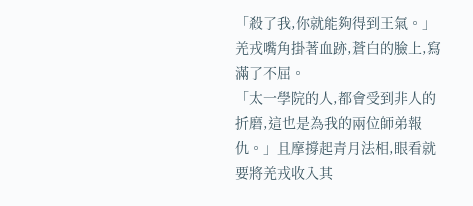「殺了我,你就能夠得到王氣。」羌戎嘴角掛著血跡,蒼白的臉上,寫滿了不屈。
「太一學院的人,都會受到非人的折磨,這也是為我的兩位師弟報仇。」且摩撐起青月法相,眼看就要將羌戎收入其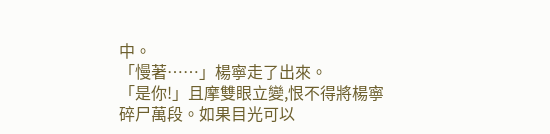中。
「慢著……」楊寧走了出來。
「是你!」且摩雙眼立變,恨不得將楊寧碎尸萬段。如果目光可以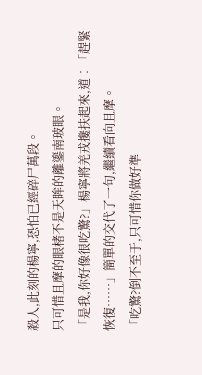殺人,此刻的楊寧,恐怕已經碎尸萬段。
只可惜且摩的眼楮不是天眸的離鎏南玻眼。
「是我,你好像很吃驚?」楊寧將羌戎攙扶起來,道︰「趕緊恢復……」簡單的交代了一句,繼續看向且摩。
「吃驚?倒不至于,只可惜你做好準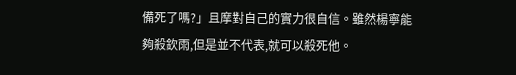備死了嗎?」且摩對自己的實力很自信。雖然楊寧能夠殺欽雨,但是並不代表,就可以殺死他。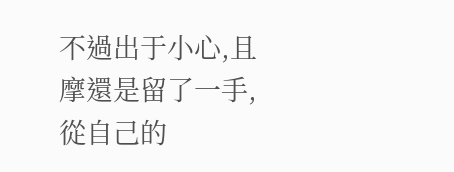不過出于小心,且摩還是留了一手,從自己的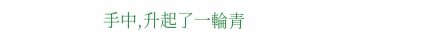手中,升起了一輪青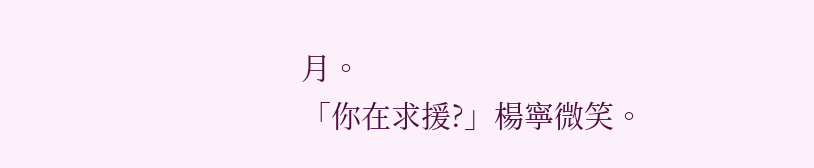月。
「你在求援?」楊寧微笑。